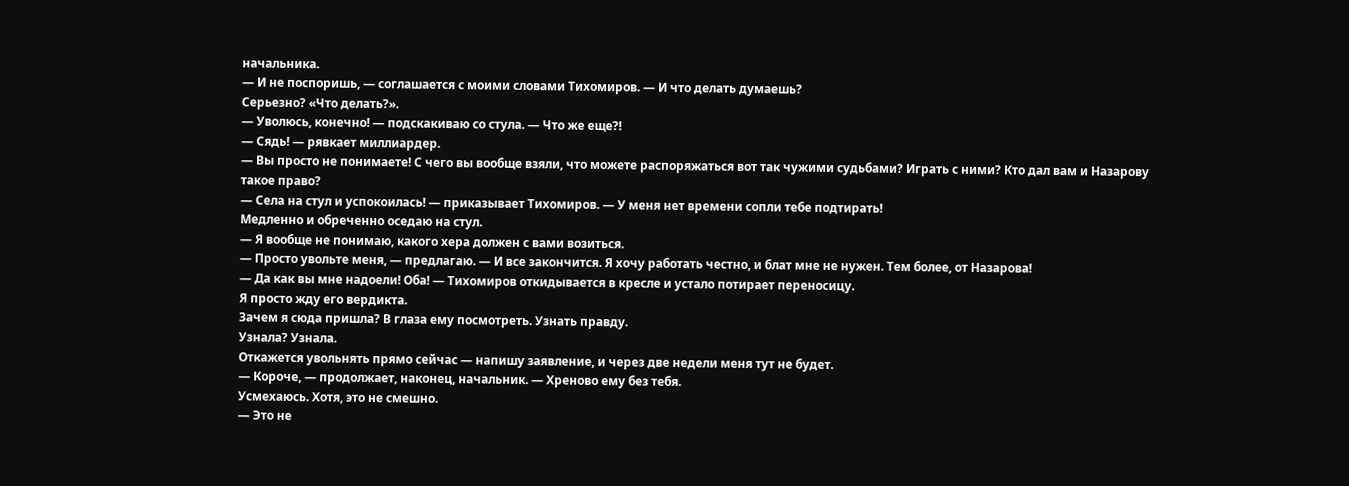начальника.
— И не поспоришь, — соглашается с моими словами Тихомиров. — И что делать думаешь?
Серьезно? «Что делать?».
— Уволюсь, конечно! — подскакиваю со стула. — Что же еще?!
— Сядь! — рявкает миллиардер.
— Вы просто не понимаете! С чего вы вообще взяли, что можете распоряжаться вот так чужими судьбами? Играть с ними? Кто дал вам и Назарову такое право?
— Села на стул и успокоилась! — приказывает Тихомиров. — У меня нет времени сопли тебе подтирать!
Медленно и обреченно оседаю на стул.
— Я вообще не понимаю, какого хера должен с вами возиться.
— Просто увольте меня, — предлагаю. — И все закончится. Я хочу работать честно, и блат мне не нужен. Тем более, от Назарова!
— Да как вы мне надоели! Оба! — Тихомиров откидывается в кресле и устало потирает переносицу.
Я просто жду его вердикта.
Зачем я сюда пришла? В глаза ему посмотреть. Узнать правду.
Узнала? Узнала.
Откажется увольнять прямо сейчас — напишу заявление, и через две недели меня тут не будет.
— Короче, — продолжает, наконец, начальник. — Хреново ему без тебя.
Усмехаюсь. Хотя, это не смешно.
— Это не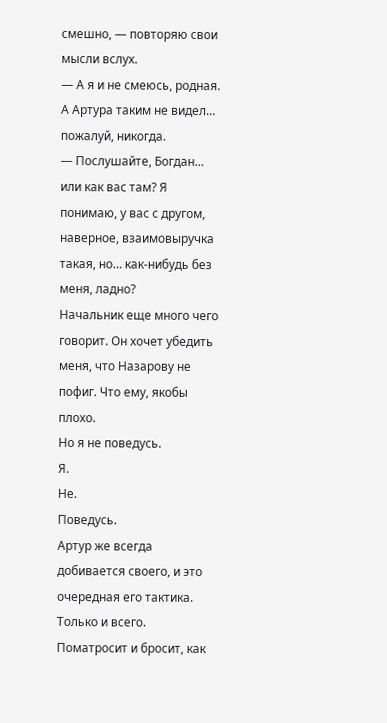смешно, — повторяю свои мысли вслух.
— А я и не смеюсь, родная. А Артура таким не видел… пожалуй, никогда.
— Послушайте, Богдан… или как вас там? Я понимаю, у вас с другом, наверное, взаимовыручка такая, но… как-нибудь без меня, ладно?
Начальник еще много чего говорит. Он хочет убедить меня, что Назарову не пофиг. Что ему, якобы плохо.
Но я не поведусь.
Я.
Не.
Поведусь.
Артур же всегда добивается своего, и это очередная его тактика. Только и всего. Поматросит и бросит, как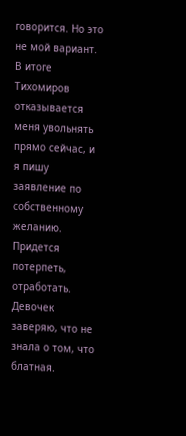говорится. Но это не мой вариант.
В итоге Тихомиров отказывается меня увольнять прямо сейчас, и я пишу заявление по собственному желанию. Придется потерпеть, отработать.
Девочек заверяю, что не знала о том, что блатная.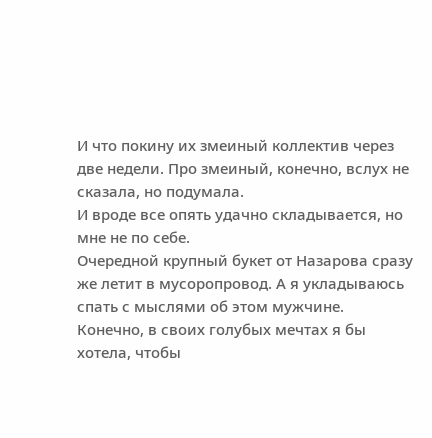И что покину их змеиный коллектив через две недели. Про змеиный, конечно, вслух не сказала, но подумала.
И вроде все опять удачно складывается, но мне не по себе.
Очередной крупный букет от Назарова сразу же летит в мусоропровод. А я укладываюсь спать с мыслями об этом мужчине.
Конечно, в своих голубых мечтах я бы хотела, чтобы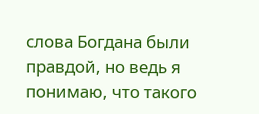слова Богдана были правдой, но ведь я понимаю, что такого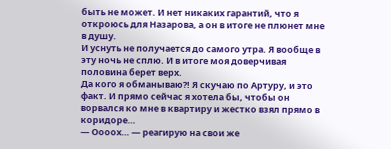быть не может. И нет никаких гарантий, что я откроюсь для Назарова, а он в итоге не плюнет мне в душу.
И уснуть не получается до самого утра. Я вообще в эту ночь не сплю. И в итоге моя доверчивая половина берет верх.
Да кого я обманываю?! Я скучаю по Артуру, и это факт. И прямо сейчас я хотела бы, чтобы он ворвался ко мне в квартиру и жестко взял прямо в коридоре…
— Оооох… — реагирую на свои же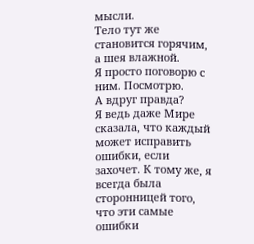мысли.
Тело тут же становится горячим, а шея влажной.
Я просто поговорю с ним. Посмотрю.
А вдруг правда?
Я ведь даже Мире сказала, что каждый может исправить ошибки, если захочет. К тому же, я всегда была сторонницей того, что эти самые ошибки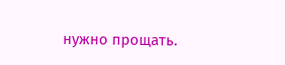нужно прощать.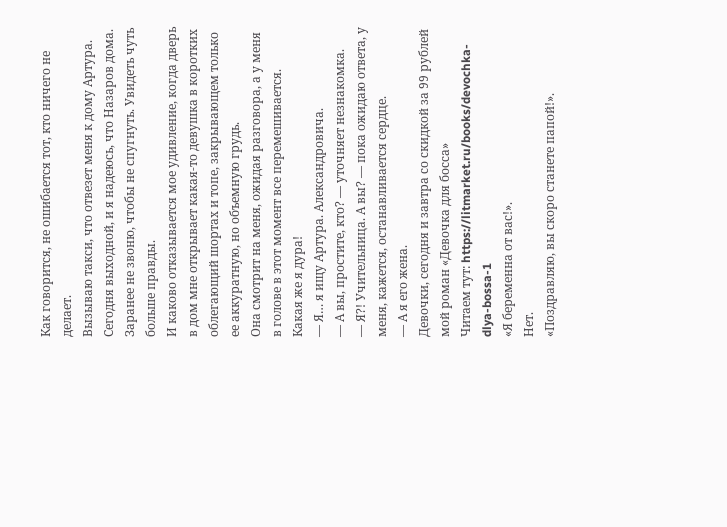Как говорится, не ошибается тот, кто ничего не делает.
Вызываю такси, что отвезет меня к дому Артура. Сегодня выходной, и я надеюсь, что Назаров дома.
Заранее не звоню, чтобы не спугнуть. Увидеть чуть больше правды.
И каково отказывается мое удивление, когда дверь в дом мне открывает какая-то девушка в коротких облегающий шортах и топе, закрывающем только ее аккуратную, но объемную грудь.
Она смотрит на меня, ожидая разговора, а у меня в голове в этот момент все перемешивается.
Какая же я дура!
— Я… я ищу Артура. Александровича.
— А вы, простите, кто? — уточняет незнакомка.
— Я?! Учительница. А вы? — пока ожидаю ответа, у меня, кажется, останавливается сердце.
— А я его жена.
Девочки, сегодня и завтра со скидкой за 99 рублей мой роман «Девочка для босса»
Читаем тут: https://litmarket.ru/books/devochka-dlya-bossa-1
«Я беременна от вас!».
Нет.
«Поздравляю, вы скоро станете папой!».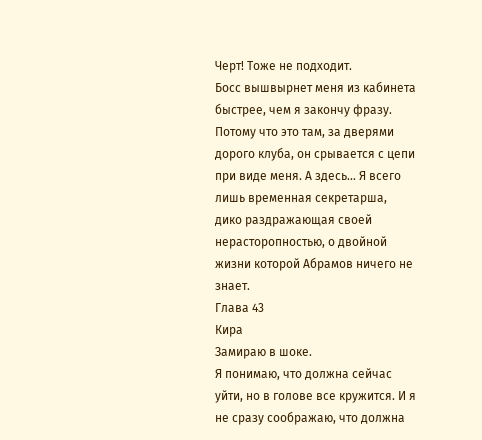Черт! Тоже не подходит.
Босс вышвырнет меня из кабинета быстрее, чем я закончу фразу. Потому что это там, за дверями дорого клуба, он срывается с цепи при виде меня. А здесь… Я всего лишь временная секретарша, дико раздражающая своей нерасторопностью, о двойной жизни которой Абрамов ничего не знает.
Глава 43
Кира
Замираю в шоке.
Я понимаю, что должна сейчас уйти, но в голове все кружится. И я не сразу соображаю, что должна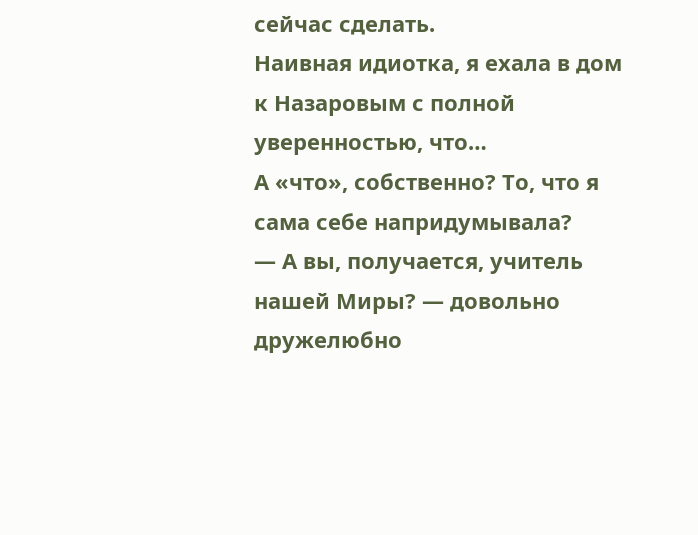сейчас сделать.
Наивная идиотка, я ехала в дом к Назаровым с полной уверенностью, что…
А «что», собственно? То, что я сама себе напридумывала?
— А вы, получается, учитель нашей Миры? — довольно дружелюбно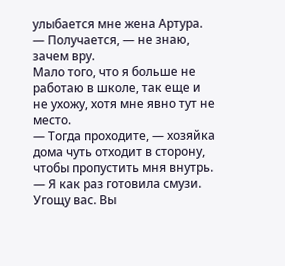улыбается мне жена Артура.
— Получается, — не знаю, зачем вру.
Мало того, что я больше не работаю в школе, так еще и не ухожу, хотя мне явно тут не место.
— Тогда проходите, — хозяйка дома чуть отходит в сторону, чтобы пропустить мня внутрь. — Я как раз готовила смузи. Угощу вас. Вы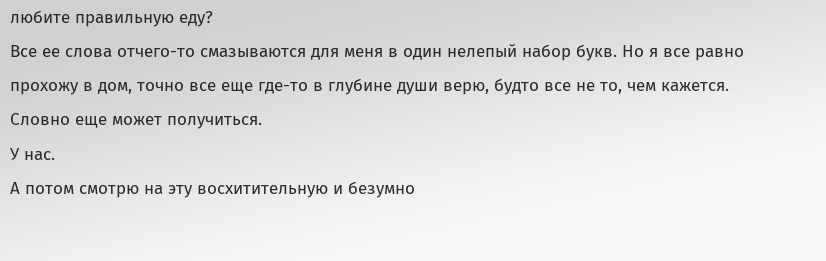любите правильную еду?
Все ее слова отчего-то смазываются для меня в один нелепый набор букв. Но я все равно прохожу в дом, точно все еще где-то в глубине души верю, будто все не то, чем кажется.
Словно еще может получиться.
У нас.
А потом смотрю на эту восхитительную и безумно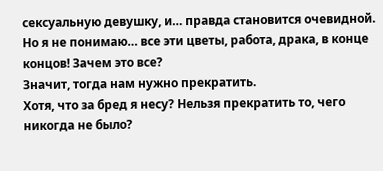сексуальную девушку, и… правда становится очевидной.
Но я не понимаю… все эти цветы, работа, драка, в конце концов! Зачем это все?
Значит, тогда нам нужно прекратить.
Хотя, что за бред я несу? Нельзя прекратить то, чего никогда не было?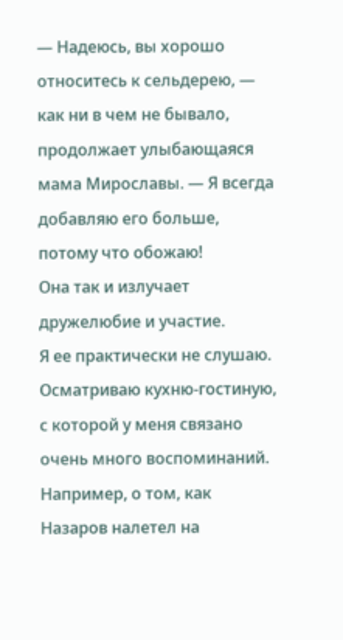— Надеюсь, вы хорошо относитесь к сельдерею, — как ни в чем не бывало, продолжает улыбающаяся мама Мирославы. — Я всегда добавляю его больше, потому что обожаю!
Она так и излучает дружелюбие и участие.
Я ее практически не слушаю. Осматриваю кухню-гостиную, с которой у меня связано очень много воспоминаний. Например, о том, как Назаров налетел на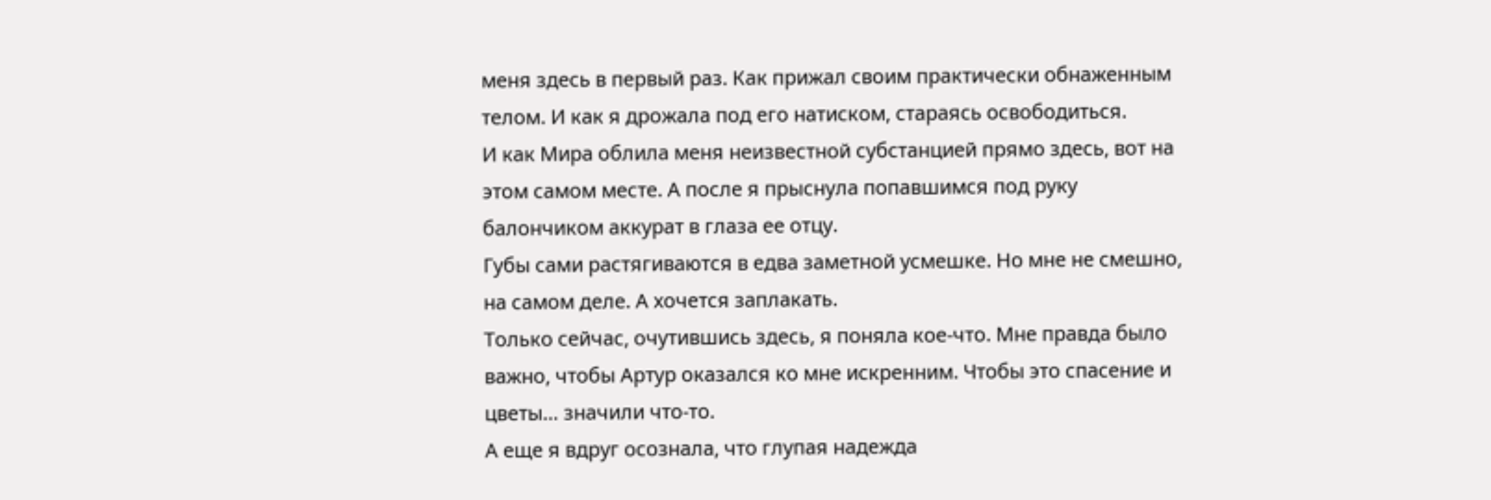меня здесь в первый раз. Как прижал своим практически обнаженным телом. И как я дрожала под его натиском, стараясь освободиться.
И как Мира облила меня неизвестной субстанцией прямо здесь, вот на этом самом месте. А после я прыснула попавшимся под руку балончиком аккурат в глаза ее отцу.
Губы сами растягиваются в едва заметной усмешке. Но мне не смешно, на самом деле. А хочется заплакать.
Только сейчас, очутившись здесь, я поняла кое-что. Мне правда было важно, чтобы Артур оказался ко мне искренним. Чтобы это спасение и цветы… значили что-то.
А еще я вдруг осознала, что глупая надежда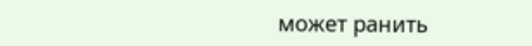может ранить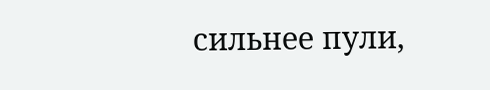сильнее пули,